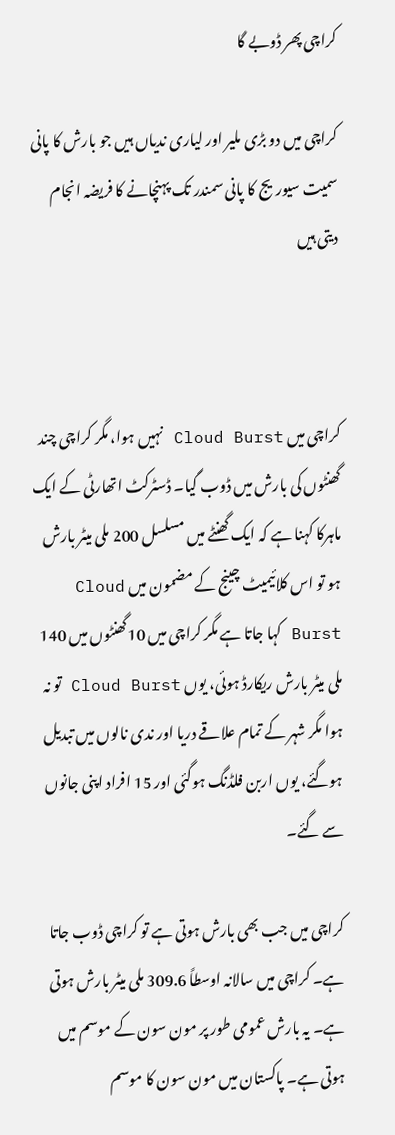کراچی پھر ڈوبے گا

کراچی میں دو بڑی ملیر اور لیاری ندیاں ہیں جو بارش کا پانی سمیت سیوریج کا پانی سمندر تک پہنچانے کا فریضہ انجام دیتی ہیں



کراچی میں Cloud Burst نہیں ہوا، مگر کراچی چند گھنٹوں کی بارش میں ڈوب گیا۔ ڈسٹرکٹ اتھارٹی کے ایک ماہرکا کہنا ہے کہ ایک گھنٹے میں مسلسل 200 ملی میٹر بارش ہو تو اس کلائیمیٹ چینج کے مضمون میں Cloud Burst کہا جاتا ہے مگر کراچی میں 10گھنٹوں میں 140 ملی میٹر بارش ریکارڈ ہوئی، یوں Cloud Burst تو نہ ہوا مگر شہر کے تمام علاقے دریا اور ندی نالوں میں تبدیل ہوگئے، یوں اربن فلڈنگ ہوگئی اور 15 افراد اپنی جانوں سے گئے۔

کراچی میں جب بھی بارش ہوتی ہے تو کراچی ڈوب جاتا ہے۔ کراچی میں سالانہ اوسطاً 309.6 ملی میٹر بارش ہوتی ہے۔ یہ بارش عمومی طور پر مون سون کے موسم میں ہوتی ہے۔ پاکستان میں مون سون کا موسم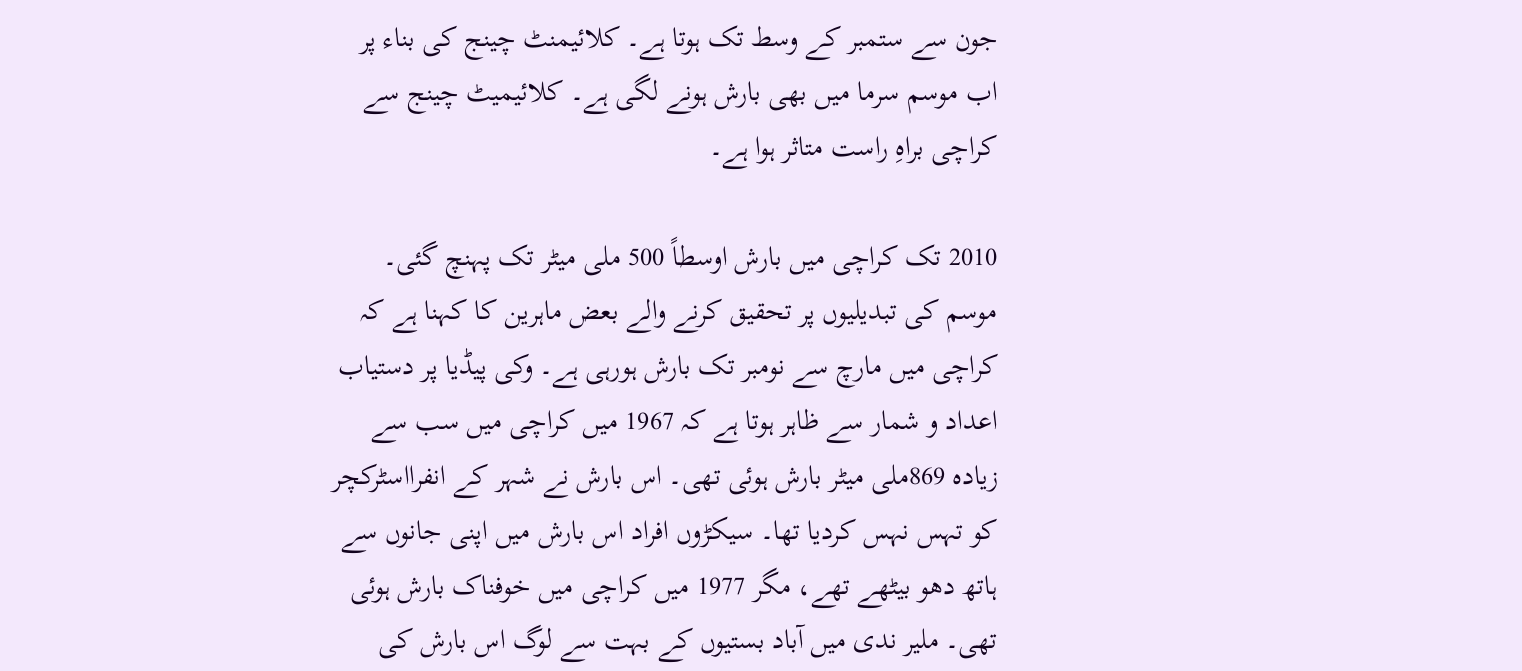جون سے ستمبر کے وسط تک ہوتا ہے۔ کلائیمنٹ چینج کی بناء پر اب موسم سرما میں بھی بارش ہونے لگی ہے۔ کلائیمیٹ چینج سے کراچی براہِ راست متاثر ہوا ہے۔

2010 تک کراچی میں بارش اوسطاً 500 ملی میٹر تک پہنچ گئی۔ موسم کی تبدیلیوں پر تحقیق کرنے والے بعض ماہرین کا کہنا ہے کہ کراچی میں مارچ سے نومبر تک بارش ہورہی ہے۔ وکی پیڈیا پر دستیاب اعداد و شمار سے ظاہر ہوتا ہے کہ 1967 میں کراچی میں سب سے زیادہ 869ملی میٹر بارش ہوئی تھی۔ اس بارش نے شہر کے انفرااسٹرکچر کو تہس نہس کردیا تھا۔ سیکڑوں افراد اس بارش میں اپنی جانوں سے ہاتھ دھو بیٹھے تھے، مگر 1977 میں کراچی میں خوفناک بارش ہوئی تھی۔ ملیر ندی میں آباد بستیوں کے بہت سے لوگ اس بارش کی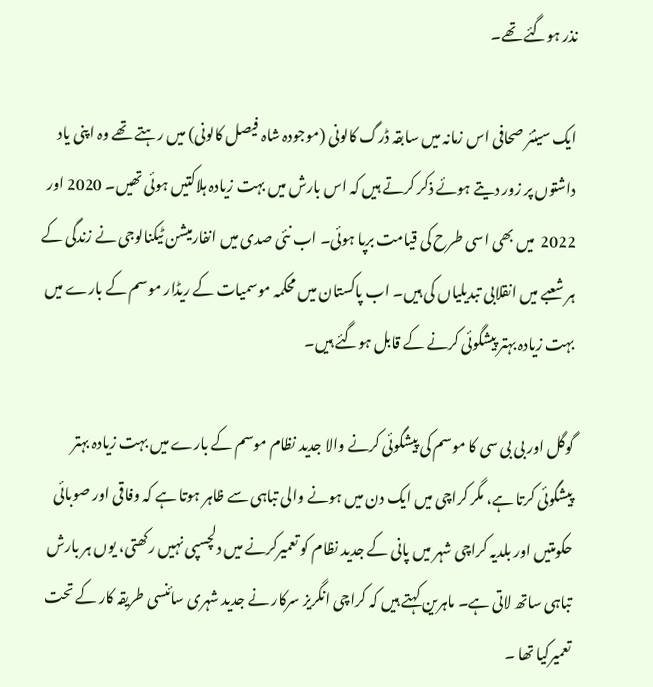نذر ہوگئے تھے۔

ایک سینئر صحافی اس زمانہ میں سابقہ ڈرگ کالونی (موجودہ شاہ فیصل کالونی) میں رہتے تھے وہ اپنی یاد داشتوں پر زور دیتے ہوئے ذکر کرتے ہیں کہ اس بارش میں بہت زیادہ ہلاکتیں ہوئی تھیں۔ 2020 اور 2022  میں بھی اسی طرح کی قیامت برپا ہوئی۔ اب نئی صدی میں انفارمیشن ٹیکنالوجی نے زندگی کے ہر شعبے میں انقلابی تبدیلیاں کی ہیں۔ اب پاکستان میں محکمہ موسمیات کے ریڈار موسم کے بارے میں بہت زیادہ بہتر پیشگوئی کرنے کے قابل ہوگئے ہیں۔

گوگل اور بی بی سی کا موسم کی پیشگوئی کرنے والا جدید نظام موسم کے بارے میں بہت زیادہ بہتر پیشگوئی کرتا ہے، مگر کراچی میں ایک دن میں ہونے والی تباہی سے ظاہر ہوتا ہے کہ وفاقی اور صوبائی حکومتیں اور بلدیہ کراچی شہر میں پانی کے جدید نظام کو تعمیرکرنے میں دلچسپی نہیں رکھتی، یوں ہر بارش تباہی ساتھ لاتی ہے۔ ماہرین کہتے ہیں کہ کراچی انگریز سرکار نے جدید شہری سائنسی طریقہ کار کے تحت تعمیرکیا تھا ۔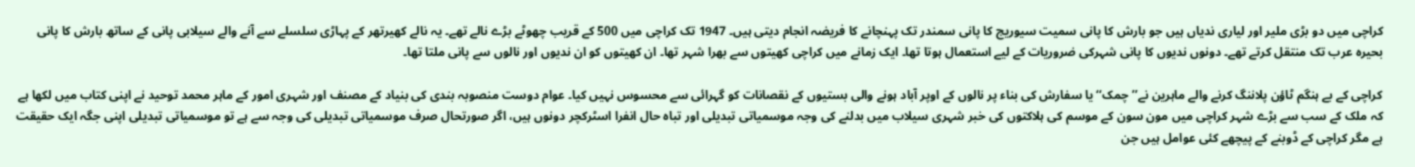کراچی میں دو بڑی ملیر اور لیاری ندیاں ہیں جو بارش کا پانی سمیت سیوریج کا پانی سمندر تک پہنچانے کا فریضہ انجام دیتی ہیں۔ 1947 تک کراچی میں 500 کے قریب چھوٹے بڑے نالے تھے۔ یہ نالے کھیرتھر کے پہاڑی سلسلے سے آنے والے سیلابی پانی کے ساتھ بارش کا پانی بحیرہ عرب تک منتقل کرتے تھے۔ دونوں ندیوں کا پانی شہرکی ضروریات کے لیے استعمال ہوتا تھا۔ ایک زمانے میں کراچی کھیتوں سے بھرا شہر تھا۔ ان کھیتوں کو ان ندیوں اور نالوں سے پانی ملتا تھا۔

کراچی کے بے ہنگم ٹاؤن پلاننگ کرنے والے ماہرین نے’’ چمک‘‘ یا سفارش کی بناء پر نالوں کے اوپر آباد ہونے والی بستیوں کے نقصانات کو گہرائی سے محسوس نہیں کیا۔ عوام دوست منصوبہ بندی کی بنیاد کے مصنف اور شہری امور کے ماہر محمد توحید نے اپنی کتاب میں لکھا ہے کہ ملک کے سب سے بڑے شہر کراچی میں مون سون کے موسم کی ہلاکتوں کی خبر شہری سیلاب میں بدلنے کی وجہ موسمیاتی تبدیلی اور تباہ حال انفرا اسٹرکچر دونوں ہیں، اگر صورتحال صرف موسمیاتی تبدیلی کی وجہ سے ہے تو موسمیاتی تبدیلی اپنی جگہ ایک حقیقت ہے مگر کراچی کے ڈوبنے کے پیچھے کئی عوامل ہیں جن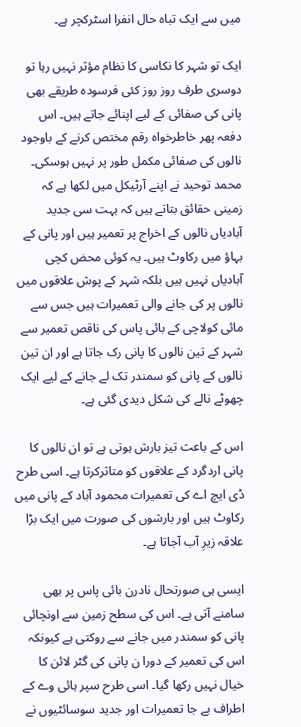میں سے ایک تباہ حال انفرا اسٹرکچر ہے۔

ایک تو شہر کا نکاسی کا نظام مؤثر نہیں رہا تو دوسری طرف روز روز کئی فرسودہ طریقے بھی پانی کی صفائی کے لیے اپنائے جاتے ہیں۔ اس دفعہ پھر خاطرخواہ رقم مختص کرنے کے باوجود نالوں کی صفائی مکمل طور پر نہیں ہوسکی۔ محمد توحید نے اپنے آرٹیکل میں لکھا ہے کہ زمینی حقائق بتاتے ہیں کہ بہت سی جدید آبادیاں نالوں کے اخراج پر تعمیر ہیں اور پانی کے بہاؤ میں رکاوٹ ہیں۔ یہ کوئی محض کچی آبادیاں نہیں ہیں بلکہ شہر کے پوش علاقوں میں نالوں پر کی جانے والی تعمیرات ہیں جس سے مائی کولاچی کے بائی پاس کی ناقص تعمیر سے شہر کے تین نالوں کا پانی رک جاتا ہے اور ان تین نالوں کے پانی کو سمندر تک لے جانے کے لیے ایک چھوٹے نالے کی شکل دیدی گئی ہے۔

اس کے باعث تیز بارش ہوتی ہے تو ان نالوں کا پانی اردگرد کے علاقوں کو متاثرکرتا ہے۔ اسی طرح ڈی ایچ اے کی تعمیرات محمود آباد کے پانی میں رکاوٹ ہیں اور بارشوں کی صورت میں ایک بڑا علاقہ زیرِ آب آجاتا ہے۔

ایسی ہی صورتحال نادرن بائی پاس پر بھی سامنے آتی ہے۔ اس کی سطح زمین سے اونچائی پانی کو سمندر میں جانے سے روکتی ہے کیونکہ اس کی تعمیر کے دورا ن پانی کی گٹر لائن کا خیال نہیں رکھا گیا۔ اسی طرح سپر ہائی وے کے اطراف بے جا تعمیرات اور جدید سوسائٹیوں نے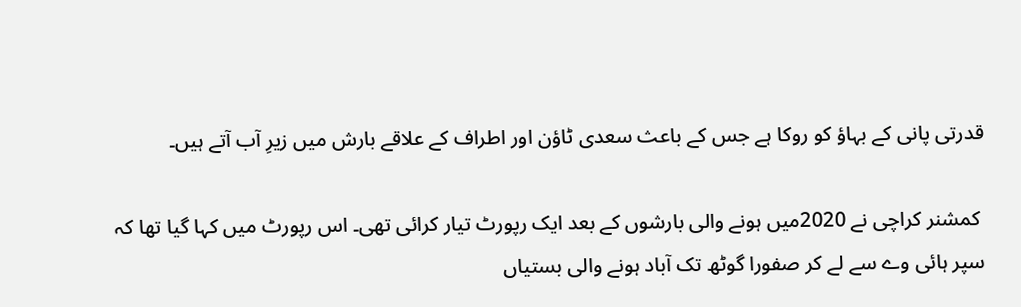قدرتی پانی کے بہاؤ کو روکا ہے جس کے باعث سعدی ٹاؤن اور اطراف کے علاقے بارش میں زیرِ آب آتے ہیں۔

 کمشنر کراچی نے 2020میں ہونے والی بارشوں کے بعد ایک رپورٹ تیار کرائی تھی۔ اس رپورٹ میں کہا گیا تھا کہ سپر ہائی وے سے لے کر صفورا گوٹھ تک آباد ہونے والی بستیاں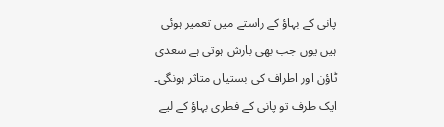پانی کے بہاؤ کے راستے میں تعمیر ہوئی ہیں یوں جب بھی بارش ہوتی ہے سعدی ٹاؤن اور اطراف کی بستیاں متاثر ہونگی۔ ایک طرف تو پانی کے فطری بہاؤ کے لیے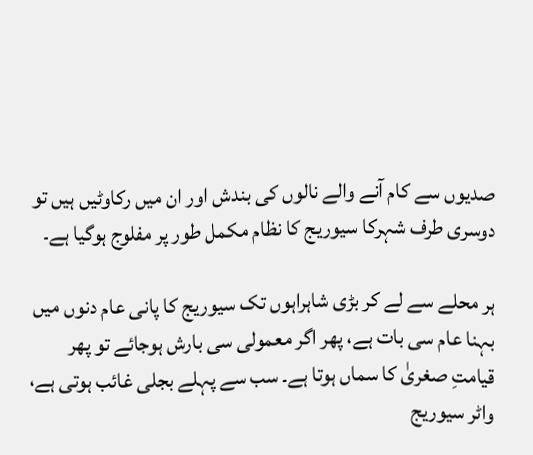صدیوں سے کام آنے والے نالوں کی بندش اور ان میں رکاوٹیں ہیں تو دوسری طرف شہرکا سیوریج کا نظام مکمل طور پر مفلوج ہوگیا ہے۔

ہر محلے سے لے کر بڑی شاہراہوں تک سیوریج کا پانی عام دنوں میں بہنا عام سی بات ہے، پھر اگر معمولی سی بارش ہوجائے تو پھر قیامتِ صغریٰ کا سماں ہوتا ہے۔ سب سے پہلے بجلی غائب ہوتی ہے، واٹر سیوریج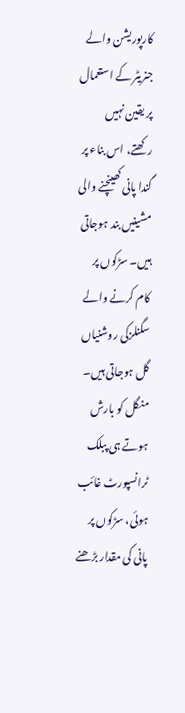کارپوریشن والے جنریٹر کے استعمال پر یقین نہیں رکھتے، اس بناء پر گندا پانی کھینچنے والی مشینیں بند ہوجاتی ہیں۔ سڑکوں پر کام کرنے والے سگنلزکی روشنیاں گل ہوجاتی ہیں۔ منگل کو بارش ہوتے ہی پبلک ٹرانسپورٹ غائب ہوئی، سڑکوں پر پانی کی مقدار بڑھنے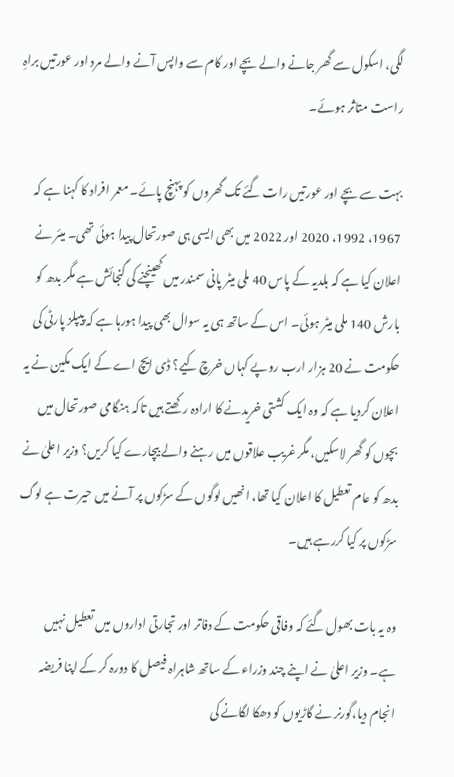لگی، اسکول سے گھر جانے والے بچے اور کام سے واپس آنے والے مرد اور عورتیں براہِ راست متاثر ہوئے۔

بہت سے بچے اور عورتیں رات گئے تک گھروں کو پہنچ پائے۔ معمر افراد کا کہنا ہے کہ 1967، 1992، 2020 اور 2022 میں بھی ایسی ہی صورتحال پیدا ہوئی تھی۔ میئر نے اعلان کیا ہے کہ بلدیہ کے پاس 40 ملی میٹر پانی سمندر میں کھینچنے کی گنجائش ہے مگر بدھ کو بارش 140 ملی میٹر ہوئی۔ اس کے ساتھ ہی یہ سوال بھی پیدا ہورہا ہے کہ پیپلز پارٹی کی حکومت نے 20 ہزار ارب روپے کہاں خرچ کیے؟ ڈی ایچ اے کے ایک مکین نے یہ اعلان کردیا ہے کہ وہ ایک کشتی خریدنے کا ارادہ رکھتے ہیں تاکہ ہنگامی صورتحال میں بچوں کو گھر لاسکیں، مگر غریب علاقوں میں رہنے والے بیچارے کیا کریں؟ وزیر اعلیٰ نے بدھ کو عام تعطیل کا اعلان کیا تھا، انھیں لوگوں کے سڑکوں پر آنے میں حیرت ہے لوگ سڑکوں پر کیا کررہے ہیں۔

وہ یہ بات بھول گئے کہ وفاقی حکومت کے دفاتر اور تجارتی اداروں میں تعطیل نہیں ہے۔ وزیر اعلیٰ نے اپنے چند وزراء کے ساتھ شاہراہ فیصل کا دورہ کر کے اپنا فریضہ انجام دیا،گورنر نے گاڑیوں کو دھکا لگانے کی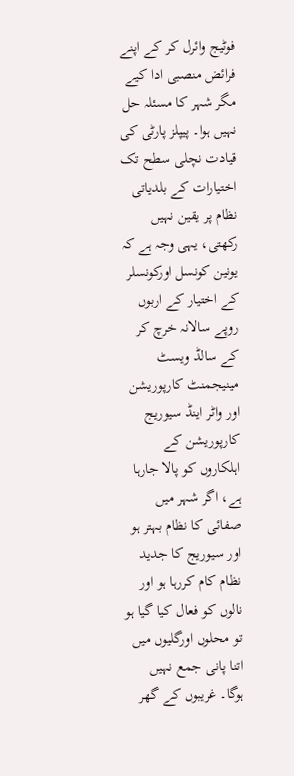فوٹیج وائرل کر کے اپنے فرائض منصبی ادا کیے مگر شہر کا مسئلہ حل نہیں ہوا۔ پیپلز پارٹی کی قیادت نچلی سطح تک اختیارات کے بلدیاتی نظام پر یقین نہیں رکھتی، یہی وجہ ہے کہ یونین کونسل اورکونسلر کے اختیار کے اربوں روپے سالانہ خرچ کر کے سالڈ ویسٹ مینیجمنٹ کارپوریشن اور واٹر اینڈ سیوریج کارپوریشن کے اہلکاروں کو پالا جارہا ہے، اگر شہر میں صفائی کا نظام بہتر ہو اور سیوریج کا جدید نظام کام کررہا ہو اور نالوں کو فعال کیا گیا ہو تو محلوں اورگلیوں میں اتنا پانی جمع نہیں ہوگا۔ غریبوں کے گھر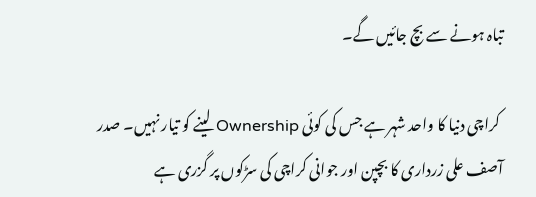تباہ ہونے سے بچ جائیں گے۔

 کراچی دنیا کا واحد شہر ہے جس کی کوئی Ownership لینے کو تیار نہیں۔ صدر آصف علی زرداری کا بچپن اور جوانی کراچی کی سڑکوں پر گزری ہے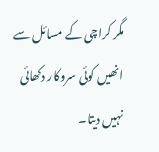مگر کراچی کے مسائل سے انھیں کوئی سروکار دکھائی نہیں دیتا۔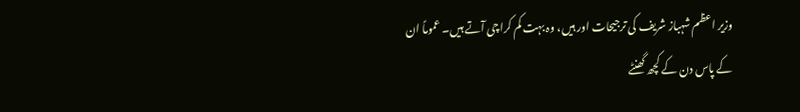وزیر اعظم شہباز شریف کی ترجیحات اور ہیں، وہ بہت کم کراچی آتے ہیں۔ عموماً ان کے پاس دن کے کچھ گھنٹے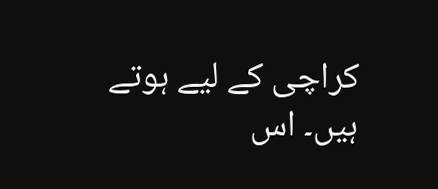کراچی کے لیے ہوتے ہیں۔ اس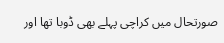صورتحال میں کراچی پہلے بھی ڈوبا تھا اور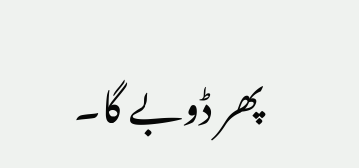پھر ڈوبے گا۔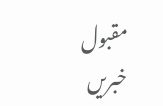مقبول خبریں